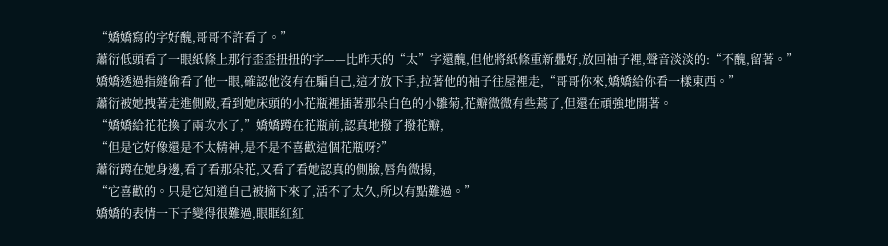“嬌嬌寫的字好醜,哥哥不許看了。”
蕭衍低頭看了一眼紙條上那行歪歪扭扭的字——比昨天的“太”字還醜,但他將紙條重新疊好,放回袖子裡,聲音淡淡的:“不醜,留著。”
嬌嬌透過指縫偷看了他一眼,確認他沒有在騙自己,這才放下手,拉著他的袖子往屋裡走,“哥哥你來,嬌嬌給你看一樣東西。”
蕭衍被她拽著走進側殿,看到她床頭的小花瓶裡插著那朵白色的小雛菊,花瓣微微有些蔫了,但還在頑強地開著。
“嬌嬌給花花換了兩次水了,”嬌嬌蹲在花瓶前,認真地撥了撥花瓣,
“但是它好像還是不太精神,是不是不喜歡這個花瓶呀?”
蕭衍蹲在她身邊,看了看那朵花,又看了看她認真的側臉,唇角微揚,
“它喜歡的。只是它知道自己被摘下來了,活不了太久,所以有點難過。”
嬌嬌的表情一下子變得很難過,眼眶紅紅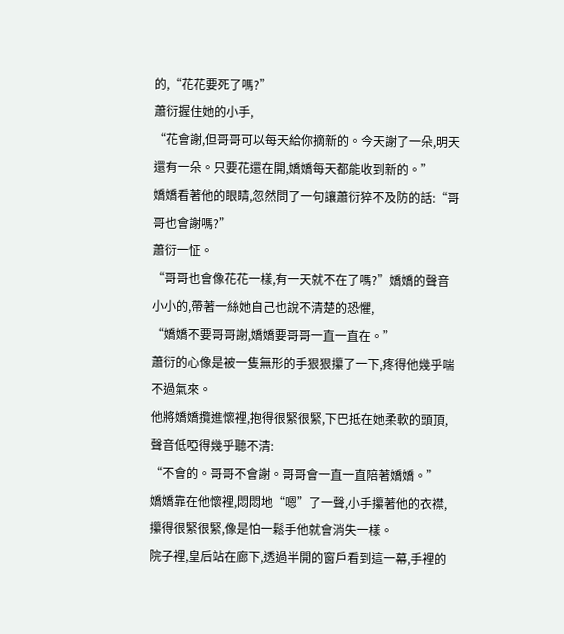的,“花花要死了嗎?”
蕭衍握住她的小手,
“花會謝,但哥哥可以每天給你摘新的。今天謝了一朵,明天還有一朵。只要花還在開,嬌嬌每天都能收到新的。”
嬌嬌看著他的眼睛,忽然問了一句讓蕭衍猝不及防的話:“哥哥也會謝嗎?”
蕭衍一怔。
“哥哥也會像花花一樣,有一天就不在了嗎?”嬌嬌的聲音小小的,帶著一絲她自己也說不清楚的恐懼,
“嬌嬌不要哥哥謝,嬌嬌要哥哥一直一直在。”
蕭衍的心像是被一隻無形的手狠狠攥了一下,疼得他幾乎喘不過氣來。
他將嬌嬌攬進懷裡,抱得很緊很緊,下巴抵在她柔軟的頭頂,聲音低啞得幾乎聽不清:
“不會的。哥哥不會謝。哥哥會一直一直陪著嬌嬌。”
嬌嬌靠在他懷裡,悶悶地“嗯”了一聲,小手攥著他的衣襟,攥得很緊很緊,像是怕一鬆手他就會消失一樣。
院子裡,皇后站在廊下,透過半開的窗戶看到這一幕,手裡的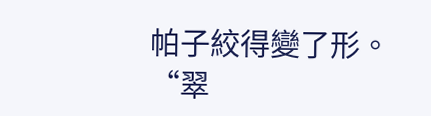帕子絞得變了形。
“翠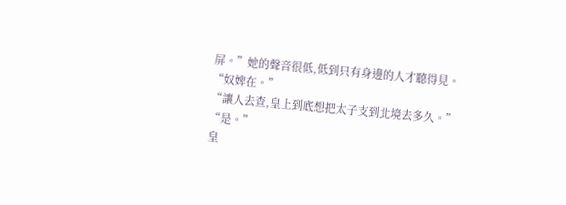屏。”她的聲音很低,低到只有身邊的人才聽得見。
“奴婢在。”
“讓人去查,皇上到底想把太子支到北境去多久。”
“是。”
皇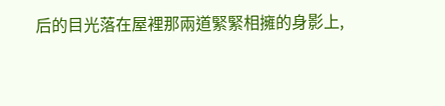后的目光落在屋裡那兩道緊緊相擁的身影上,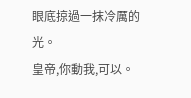眼底掠過一抹冷厲的光。
皇帝,你動我,可以。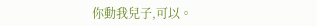你動我兒子,可以。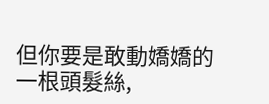但你要是敢動嬌嬌的一根頭髮絲,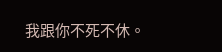我跟你不死不休。